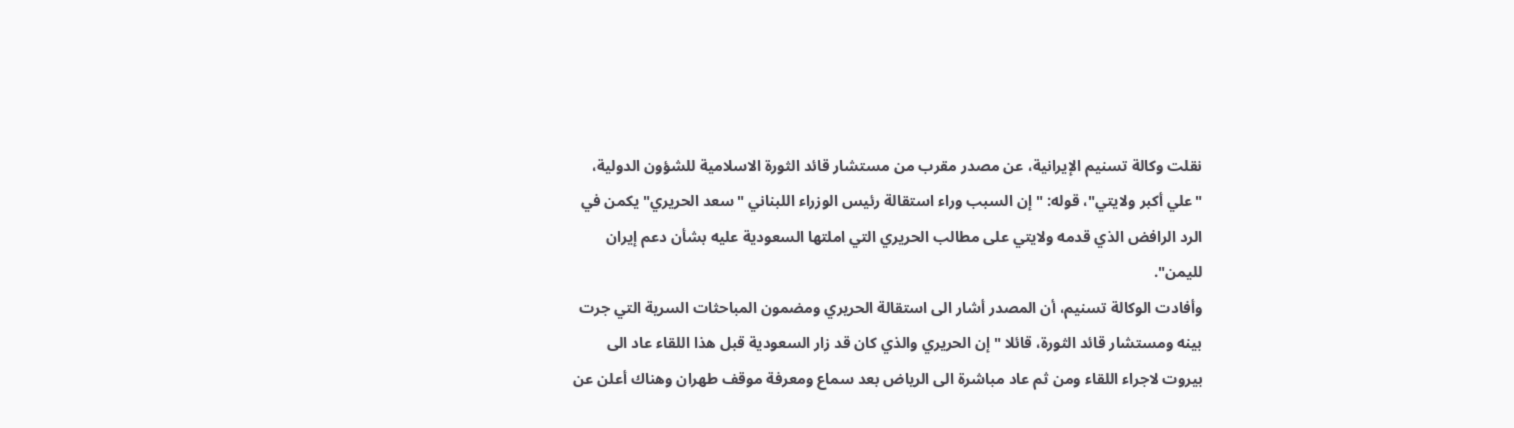نقلت وكالة تسنيم الإيرانية، عن مصدر مقرب من مستشار قائد الثورة الاسلامية للشؤون الدولية، "علي أكبر ولايتي"، قوله: "إن السبب وراء استقالة رئيس الوزراء اللبناني "سعد الحريري" يكمن في الرد الرافض الذي قدمه ولايتي على مطالب الحريري التي املتها السعودية عليه بشأن دعم إيران لليمن".
وأفادت الوكالة تسنيم، أن المصدر أشار الى استقالة الحريري ومضمون المباحثات السرية التي جرت بينه ومستشار قائد الثورة، قائلا "إن الحريري والذي كان قد زار السعودية قبل هذا اللقاء عاد الى بيروت لاجراء اللقاء ومن ثم عاد مباشرة الى الرياض بعد سماع ومعرفة موقف طهران وهناك أعلن عن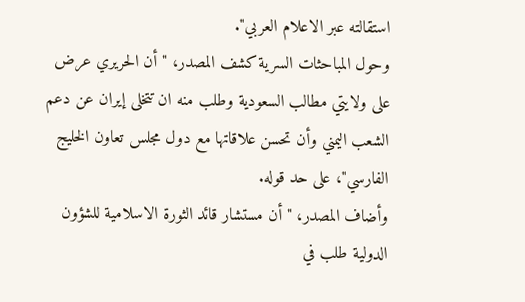استقالته عبر الاعلام العربي".
وحول المباحثات السرية كشف المصدر، "أن الحريري عرض على ولايتي مطالب السعودية وطلب منه ان تتخلى إيران عن دعم الشعب اليمني وأن تحسن علاقاتها مع دول مجلس تعاون الخليج الفارسي"، على حد قوله.
وأضاف المصدر، "أن مستشار قائد الثورة الاسلامية للشؤون الدولية طلب في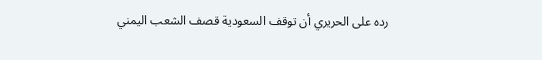رده على الحريري أن توقف السعودية قصف الشعب اليمني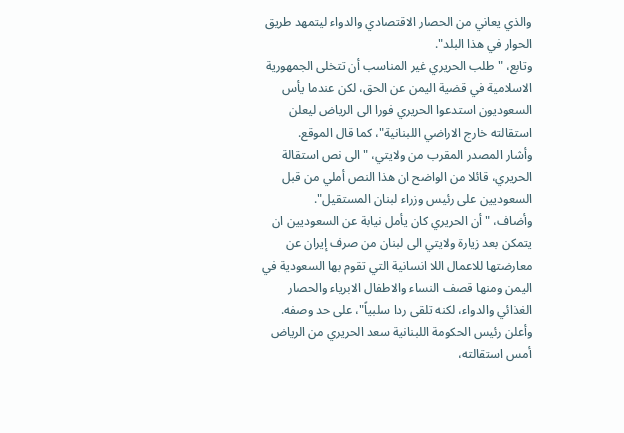والذي يعاني من الحصار الاقتصادي والدواء ليتمهد طريق الحوار في هذا البلد".
وتابع، "طلب الحريري غير المناسب أن تتخلى الجمهورية الاسلامية في قضية اليمن عن الحق، لكن عندما يأس السعوديون استدعوا الحريري فورا الى الرياض ليعلن استقالته خارج الاراضي اللبنانية"، كما قال الموقع.
وأشار المصدر المقرب من ولايتي، "الى نص استقالة الحريري، قائلا من الواضح ان هذا النص أملي من قبل السعوديين على رئيس وزراء لبنان المستقيل".
وأضاف، "أن الحريري كان يأمل نيابة عن السعوديين ان يتمكن بعد زيارة ولايتي الى لبنان من صرف إيران عن معارضتها للاعمال اللا انسانية التي تقوم بها السعودية في اليمن ومنها قصف النساء والاطفال الابرياء والحصار الغذائي والدواء، لكنه تلقى ردا سلبياً"، على حد وصفه.
وأعلن رئيس الحكومة اللبنانية سعد الحريري من الرياض أمس استقالته،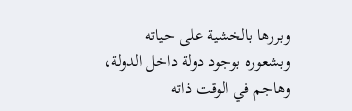وبررها بالخشية على حياته وبشعوره بوجود دولة داخل الدولة، وهاجم في الوقت ذاته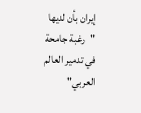إيران بأن لديها "رغبة جامحة في تدمير العالم العربي"